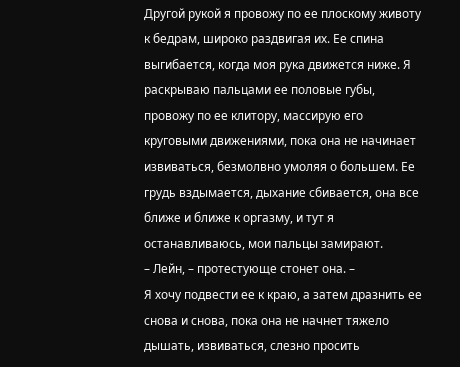Другой рукой я провожу по ее плоскому животу к бедрам, широко раздвигая их. Ее спина выгибается, когда моя рука движется ниже. Я раскрываю пальцами ее половые губы, провожу по ее клитору, массирую его круговыми движениями, пока она не начинает извиваться, безмолвно умоляя о большем. Ее грудь вздымается, дыхание сбивается, она все ближе и ближе к оргазму, и тут я останавливаюсь, мои пальцы замирают.
– Лейн, – протестующе стонет она. –
Я хочу подвести ее к краю, а затем дразнить ее снова и снова, пока она не начнет тяжело дышать, извиваться, слезно просить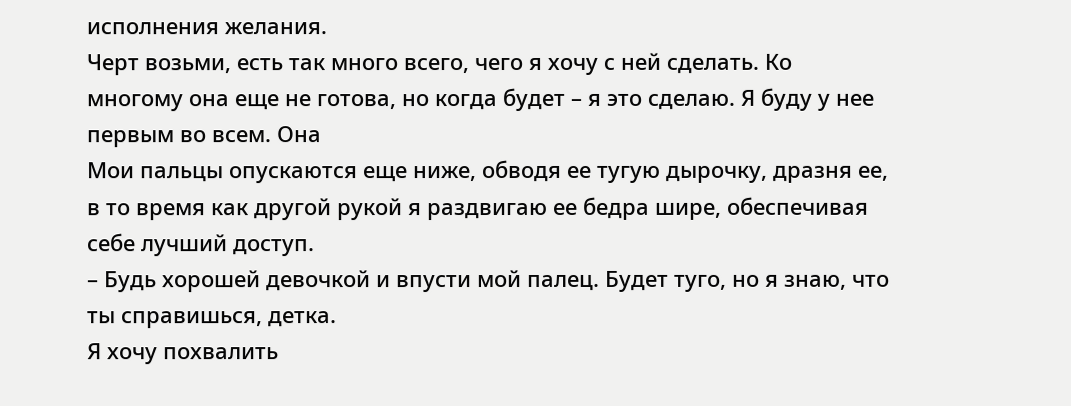исполнения желания.
Черт возьми, есть так много всего, чего я хочу с ней сделать. Ко многому она еще не готова, но когда будет – я это сделаю. Я буду у нее первым во всем. Она
Мои пальцы опускаются еще ниже, обводя ее тугую дырочку, дразня ее, в то время как другой рукой я раздвигаю ее бедра шире, обеспечивая себе лучший доступ.
– Будь хорошей девочкой и впусти мой палец. Будет туго, но я знаю, что ты справишься, детка.
Я хочу похвалить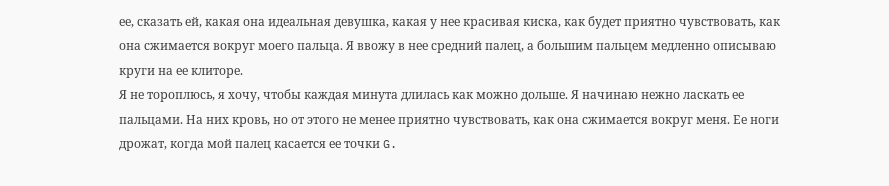ее, сказать ей, какая она идеальная девушка, какая у нее красивая киска, как будет приятно чувствовать, как она сжимается вокруг моего пальца. Я ввожу в нее средний палец, а большим пальцем медленно описываю круги на ее клиторе.
Я не тороплюсь, я хочу, чтобы каждая минута длилась как можно дольше. Я начинаю нежно ласкать ее пальцами. На них кровь, но от этого не менее приятно чувствовать, как она сжимается вокруг меня. Ее ноги дрожат, когда мой палец касается ее точки G.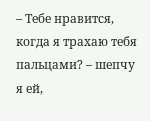– Тебе нравится, когда я трахаю тебя пальцами? – шепчу я ей,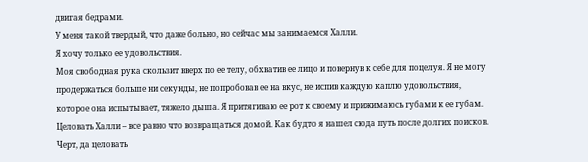двигая бедрами.
У меня такой твердый, что даже больно, но сейчас мы занимаемся Халли.
Я хочу только ее удовольствия.
Моя свободная рука скользит вверх по ее телу, обхватив ее лицо и повернув к себе для поцелуя. Я не могу продержаться больше ни секунды, не попробовав ее на вкус, не испив каждую каплю удовольствия, которое она испытывает, тяжело дыша. Я притягиваю ее рот к своему и прижимаюсь губами к ее губам.
Целовать Халли – все равно что возвращаться домой. Как будто я нашел сюда путь после долгих поисков. Черт, да целовать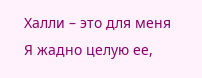Халли – это для меня
Я жадно целую ее,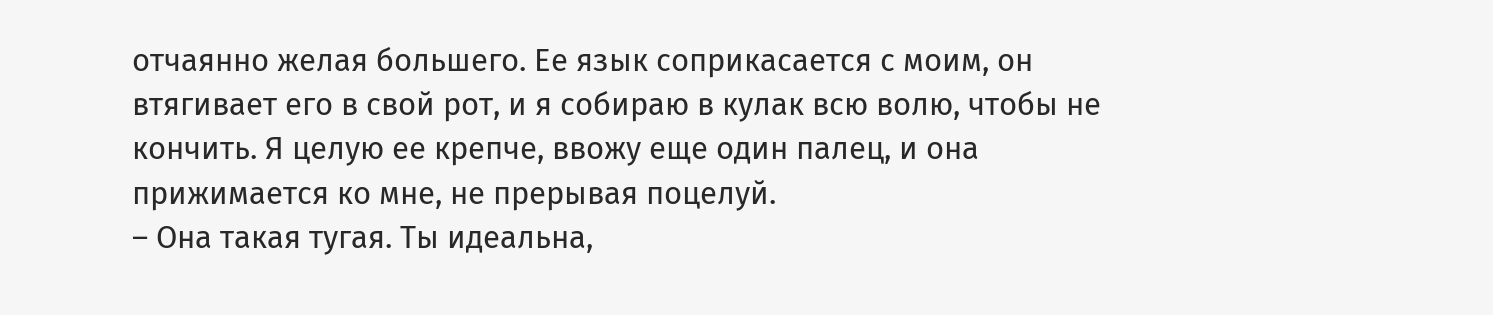отчаянно желая большего. Ее язык соприкасается с моим, он втягивает его в свой рот, и я собираю в кулак всю волю, чтобы не кончить. Я целую ее крепче, ввожу еще один палец, и она прижимается ко мне, не прерывая поцелуй.
– Она такая тугая. Ты идеальна,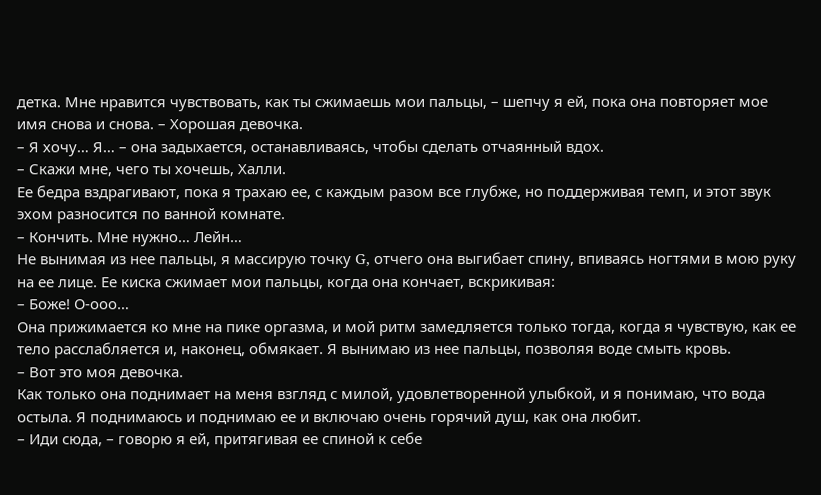детка. Мне нравится чувствовать, как ты сжимаешь мои пальцы, – шепчу я ей, пока она повторяет мое имя снова и снова. – Хорошая девочка.
– Я хочу… Я… – она задыхается, останавливаясь, чтобы сделать отчаянный вдох.
– Скажи мне, чего ты хочешь, Халли.
Ее бедра вздрагивают, пока я трахаю ее, с каждым разом все глубже, но поддерживая темп, и этот звук эхом разносится по ванной комнате.
– Кончить. Мне нужно… Лейн…
Не вынимая из нее пальцы, я массирую точку G, отчего она выгибает спину, впиваясь ногтями в мою руку на ее лице. Ее киска сжимает мои пальцы, когда она кончает, вскрикивая:
– Боже! О-ооо…
Она прижимается ко мне на пике оргазма, и мой ритм замедляется только тогда, когда я чувствую, как ее тело расслабляется и, наконец, обмякает. Я вынимаю из нее пальцы, позволяя воде смыть кровь.
– Вот это моя девочка.
Как только она поднимает на меня взгляд с милой, удовлетворенной улыбкой, и я понимаю, что вода остыла. Я поднимаюсь и поднимаю ее и включаю очень горячий душ, как она любит.
– Иди сюда, – говорю я ей, притягивая ее спиной к себе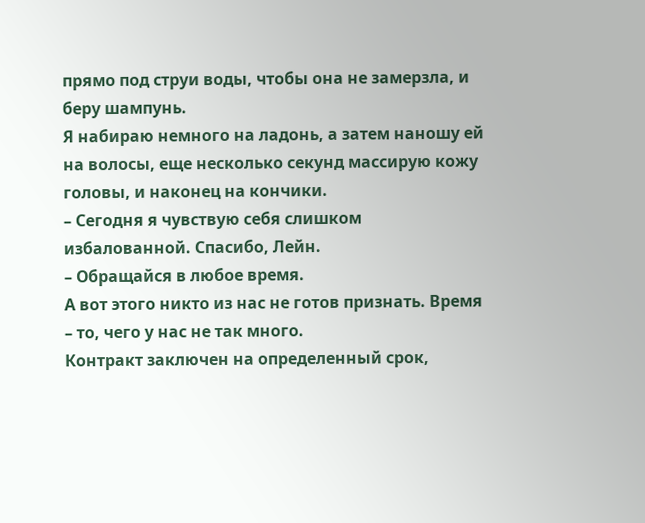прямо под струи воды, чтобы она не замерзла, и беру шампунь.
Я набираю немного на ладонь, а затем наношу ей на волосы, еще несколько секунд массирую кожу головы, и наконец на кончики.
– Сегодня я чувствую себя слишком избалованной. Спасибо, Лейн.
– Обращайся в любое время.
А вот этого никто из нас не готов признать. Время – то, чего у нас не так много.
Контракт заключен на определенный срок,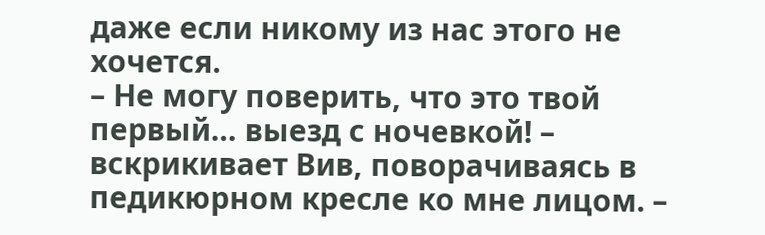даже если никому из нас этого не хочется.
– Не могу поверить, что это твой первый… выезд с ночевкой! – вскрикивает Вив, поворачиваясь в педикюрном кресле ко мне лицом. –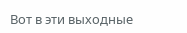Вот в эти выходные